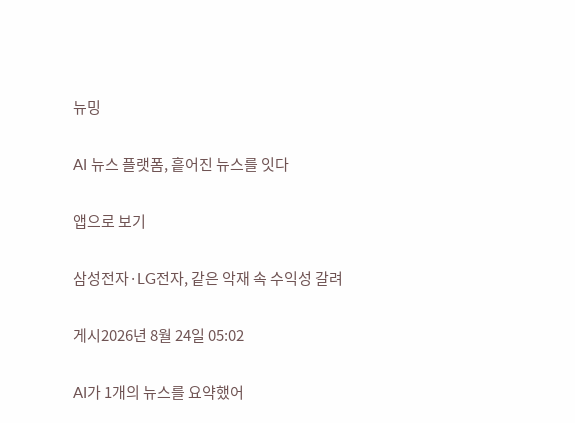뉴밍

AI 뉴스 플랫폼, 흩어진 뉴스를 잇다

앱으로 보기

삼성전자·LG전자, 같은 악재 속 수익성 갈려

게시2026년 8월 24일 05:02

AI가 1개의 뉴스를 요약했어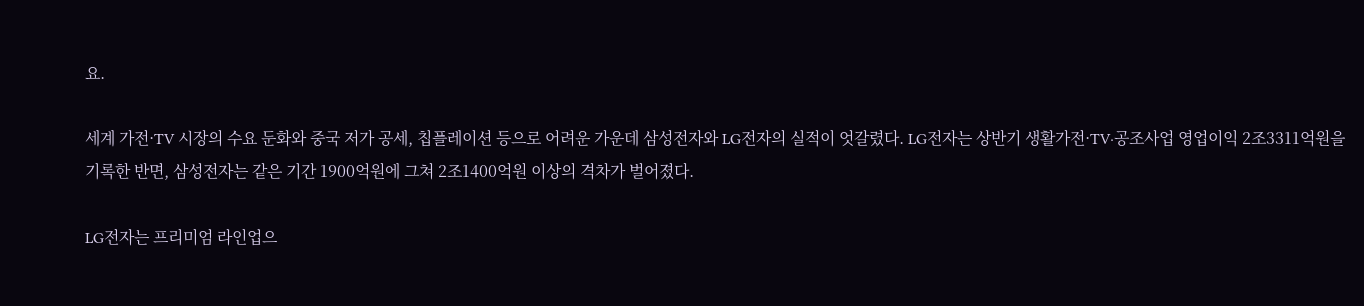요.

세계 가전·TV 시장의 수요 둔화와 중국 저가 공세, 칩플레이션 등으로 어려운 가운데 삼성전자와 LG전자의 실적이 엇갈렸다. LG전자는 상반기 생활가전·TV·공조사업 영업이익 2조3311억원을 기록한 반면, 삼성전자는 같은 기간 1900억원에 그쳐 2조1400억원 이상의 격차가 벌어졌다.

LG전자는 프리미엄 라인업으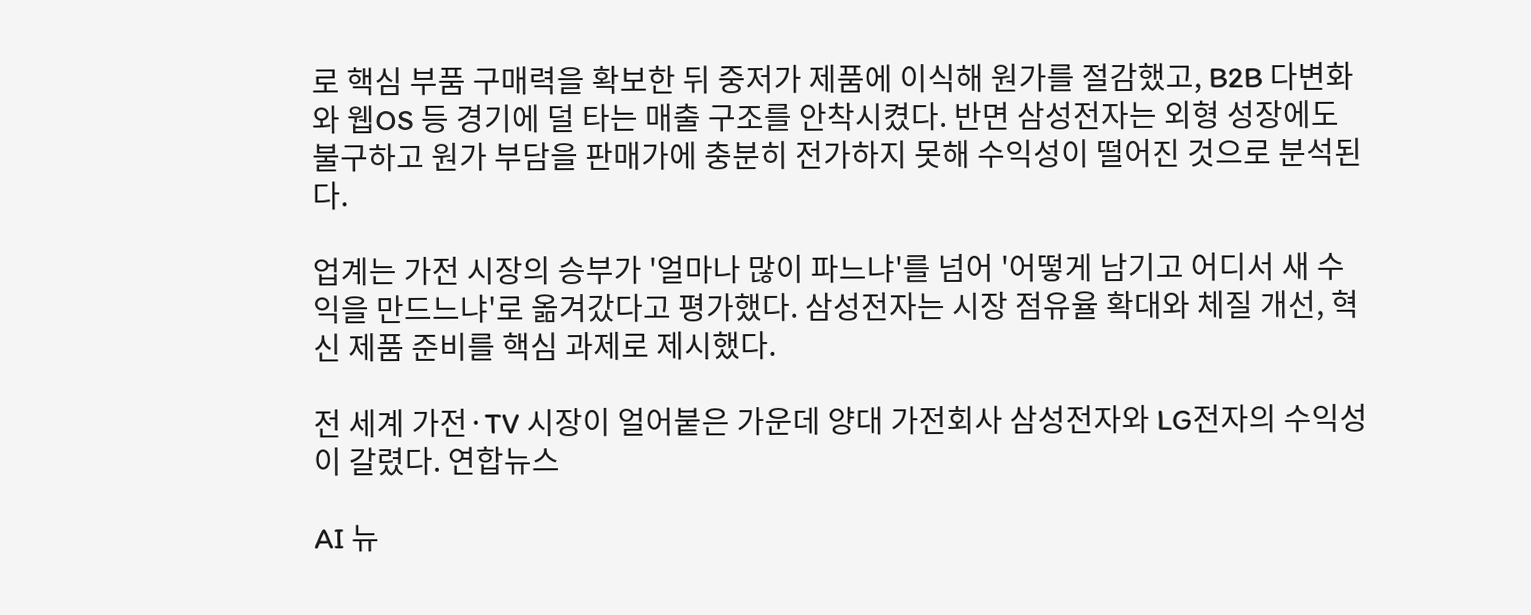로 핵심 부품 구매력을 확보한 뒤 중저가 제품에 이식해 원가를 절감했고, B2B 다변화와 웹OS 등 경기에 덜 타는 매출 구조를 안착시켰다. 반면 삼성전자는 외형 성장에도 불구하고 원가 부담을 판매가에 충분히 전가하지 못해 수익성이 떨어진 것으로 분석된다.

업계는 가전 시장의 승부가 '얼마나 많이 파느냐'를 넘어 '어떻게 남기고 어디서 새 수익을 만드느냐'로 옮겨갔다고 평가했다. 삼성전자는 시장 점유율 확대와 체질 개선, 혁신 제품 준비를 핵심 과제로 제시했다.

전 세계 가전·TV 시장이 얼어붙은 가운데 양대 가전회사 삼성전자와 LG전자의 수익성이 갈렸다. 연합뉴스

AI 뉴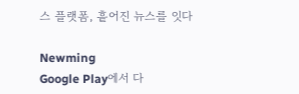스 플랫폼, 흩어진 뉴스를 잇다

Newming
Google Play에서 다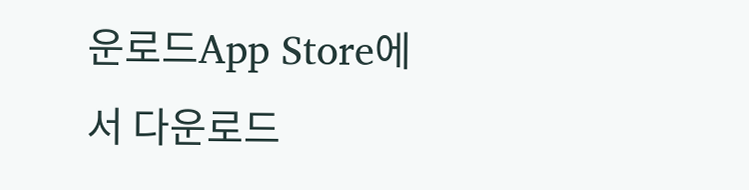운로드App Store에서 다운로드